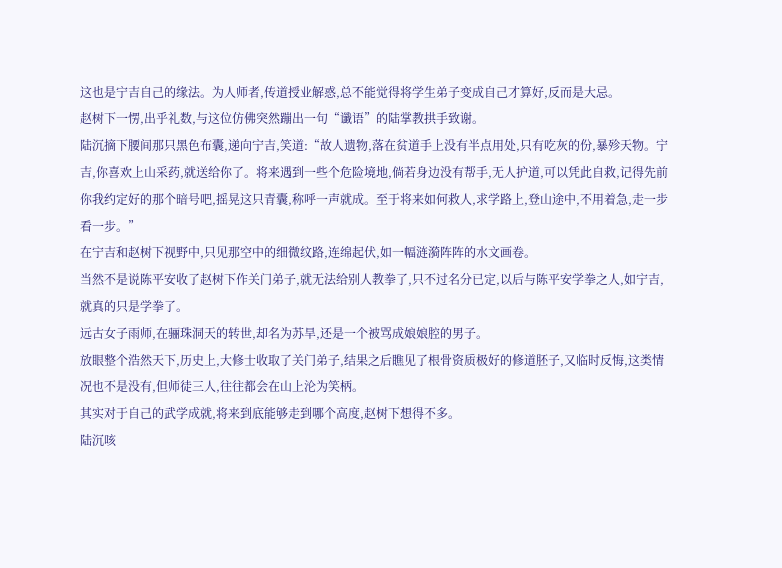这也是宁吉自己的缘法。为人师者,传道授业解惑,总不能觉得将学生弟子变成自己才算好,反而是大忌。
赵树下一愣,出乎礼数,与这位仿佛突然蹦出一句“谶语”的陆掌教拱手致谢。
陆沉摘下腰间那只黑色布囊,递向宁吉,笑道:“故人遗物,落在贫道手上没有半点用处,只有吃灰的份,暴殄天物。宁吉,你喜欢上山采药,就送给你了。将来遇到一些个危险境地,倘若身边没有帮手,无人护道,可以凭此自救,记得先前你我约定好的那个暗号吧,摇晃这只青囊,称呼一声就成。至于将来如何救人,求学路上,登山途中,不用着急,走一步看一步。”
在宁吉和赵树下视野中,只见那空中的细微纹路,连绵起伏,如一幅涟漪阵阵的水文画卷。
当然不是说陈平安收了赵树下作关门弟子,就无法给别人教拳了,只不过名分已定,以后与陈平安学拳之人,如宁吉,就真的只是学拳了。
远古女子雨师,在骊珠洞天的转世,却名为苏旱,还是一个被骂成娘娘腔的男子。
放眼整个浩然天下,历史上,大修士收取了关门弟子,结果之后瞧见了根骨资质极好的修道胚子,又临时反悔,这类情况也不是没有,但师徒三人,往往都会在山上沦为笑柄。
其实对于自己的武学成就,将来到底能够走到哪个高度,赵树下想得不多。
陆沉咳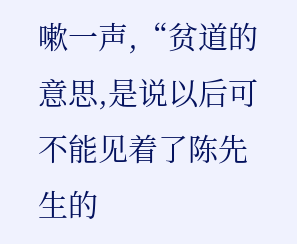嗽一声,“贫道的意思,是说以后可不能见着了陈先生的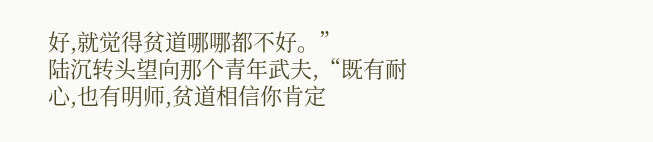好,就觉得贫道哪哪都不好。”
陆沉转头望向那个青年武夫,“既有耐心,也有明师,贫道相信你肯定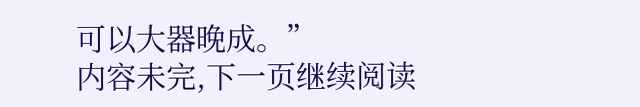可以大器晚成。”
内容未完,下一页继续阅读